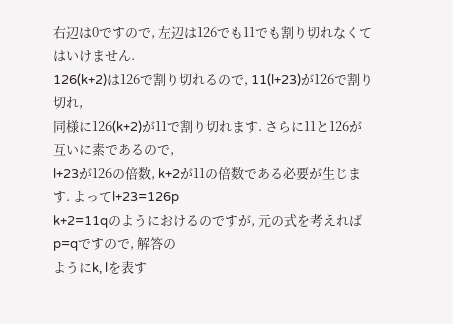右辺は0ですので, 左辺は126でも11でも割り切れなくてはいけません.
126(k+2)は126で割り切れるので, 11(l+23)が126で割り切れ,
同様に126(k+2)が11で割り切れます. さらに11と126が互いに素であるので,
l+23が126の倍数, k+2が11の倍数である必要が生じます. よってl+23=126p
k+2=11qのようにおけるのですが, 元の式を考えればp=qですので, 解答の
ようにk, lを表す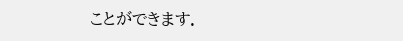ことができます.